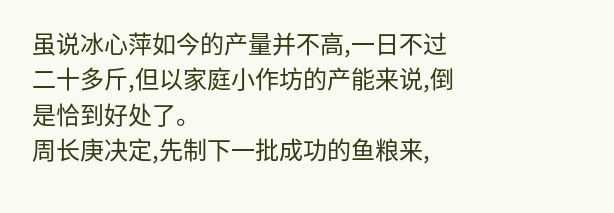虽说冰心萍如今的产量并不高,一日不过二十多斤,但以家庭小作坊的产能来说,倒是恰到好处了。
周长庚决定,先制下一批成功的鱼粮来,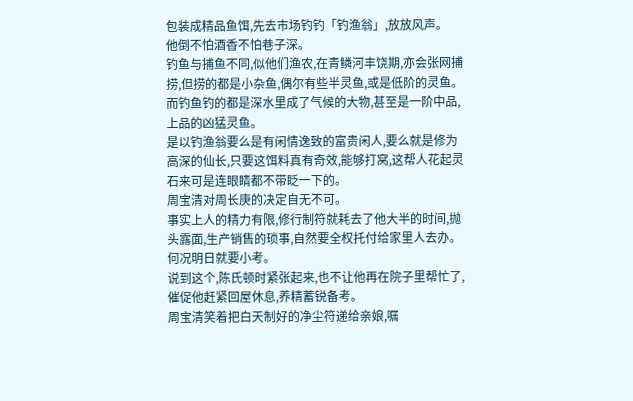包装成精品鱼饵,先去市场钓钓「钓渔翁」,放放风声。
他倒不怕酒香不怕巷子深。
钓鱼与捕鱼不同,似他们渔农,在青鳞河丰饶期,亦会张网捕捞,但捞的都是小杂鱼,偶尔有些半灵鱼,或是低阶的灵鱼。
而钓鱼钓的都是深水里成了气候的大物,甚至是一阶中品,上品的凶猛灵鱼。
是以钓渔翁要么是有闲情逸致的富贵闲人,要么就是修为高深的仙长,只要这饵料真有奇效,能够打窝,这帮人花起灵石来可是连眼睛都不带眨一下的。
周宝清对周长庚的决定自无不可。
事实上人的精力有限,修行制符就耗去了他大半的时间,抛头露面,生产销售的琐事,自然要全权托付给家里人去办。
何况明日就要小考。
说到这个,陈氏顿时紧张起来,也不让他再在院子里帮忙了,催促他赶紧回屋休息,养精蓄锐备考。
周宝清笑着把白天制好的净尘符递给亲娘,嘱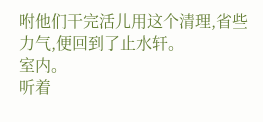咐他们干完活儿用这个清理,省些力气,便回到了止水轩。
室内。
听着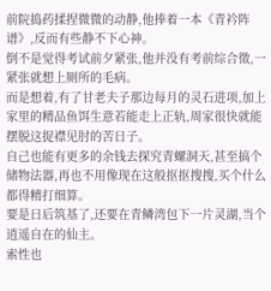前院捣药揉捏微微的动静,他捧着一本《青衿阵谱》,反而有些静不下心神。
倒不是觉得考试前夕紧张,他并没有考前综合徵,一紧张就想上厕所的毛病。
而是想着,有了甘老夫子那边每月的灵石进项,加上家里的精品鱼饵生意若能走上正轨,周家很快就能摆脱这捉襟见肘的苦日子。
自己也能有更多的余钱去探究青螺洞天,甚至搞个储物法器,再也不用像现在这般抠抠搜搜,买个什么都得精打细算。
要是日后筑基了,还要在青鳞湾包下一片灵湖,当个逍遥自在的仙主。
索性也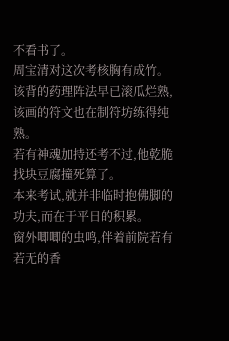不看书了。
周宝清对这次考核胸有成竹。
该背的药理阵法早已滚瓜烂熟,该画的符文也在制符坊练得纯熟。
若有神魂加持还考不过,他乾脆找块豆腐撞死算了。
本来考试,就并非临时抱佛脚的功夫,而在于平日的积累。
窗外唧唧的虫鸣,伴着前院若有若无的香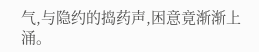气,与隐约的捣药声,困意竟渐渐上涌。